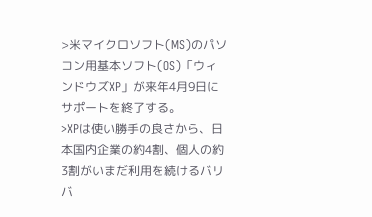>米マイクロソフト(MS)のパソコン用基本ソフト(OS)「ウィンドウズXP」が来年4月9日にサポートを終了する。
>XPは使い勝手の良さから、日本国内企業の約4割、個人の約3割がいまだ利用を続けるバリバ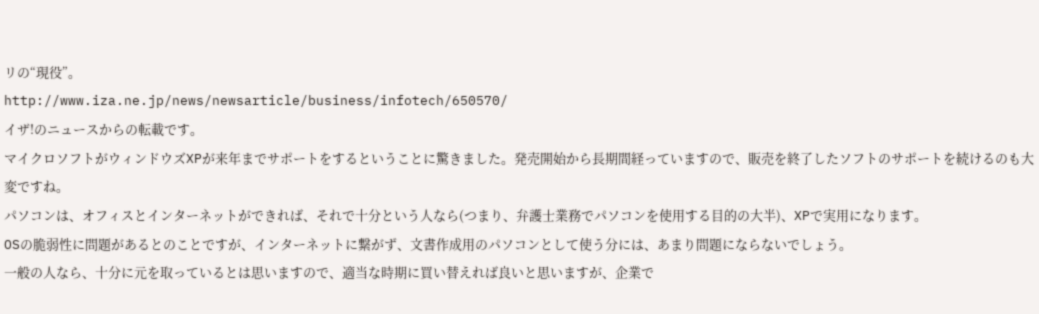リの“現役”。
http://www.iza.ne.jp/news/newsarticle/business/infotech/650570/
イザ!のニュースからの転載です。
マイクロソフトがウィンドウズXPが来年までサポートをするということに驚きました。発売開始から長期間経っていますので、販売を終了したソフトのサポートを続けるのも大変ですね。
パソコンは、オフィスとインターネットができれば、それで十分という人なら(つまり、弁護士業務でパソコンを使用する目的の大半)、XPで実用になります。
OSの脆弱性に問題があるとのことですが、インターネットに繋がず、文書作成用のパソコンとして使う分には、あまり問題にならないでしょう。
一般の人なら、十分に元を取っているとは思いますので、適当な時期に買い替えれば良いと思いますが、企業で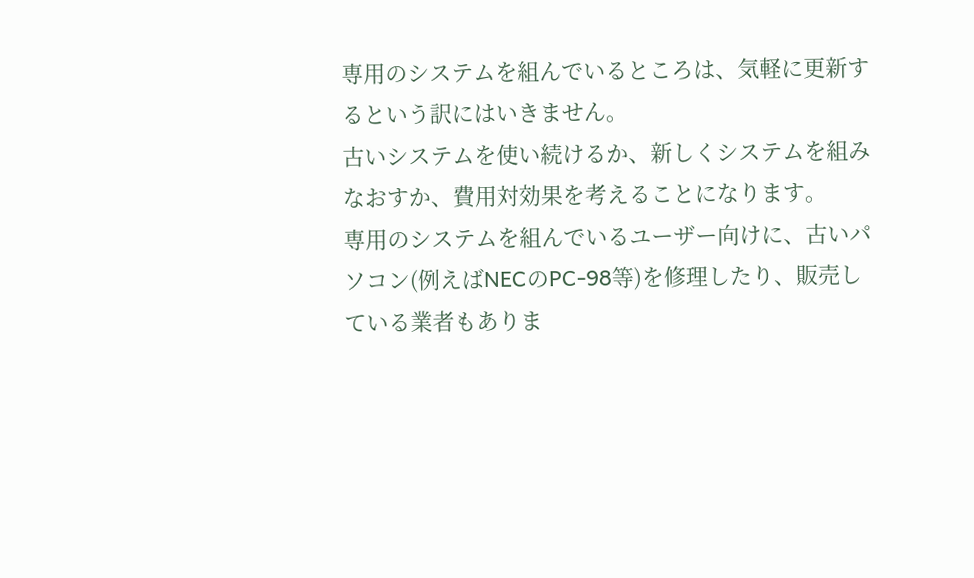専用のシステムを組んでいるところは、気軽に更新するという訳にはいきません。
古いシステムを使い続けるか、新しくシステムを組みなおすか、費用対効果を考えることになります。
専用のシステムを組んでいるユーザー向けに、古いパソコン(例えばNECのPC-98等)を修理したり、販売している業者もありま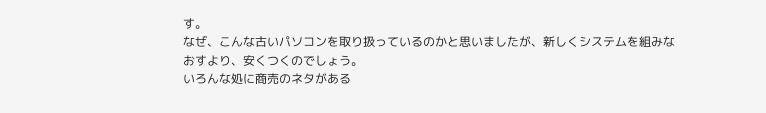す。
なぜ、こんな古いパソコンを取り扱っているのかと思いましたが、新しくシステムを組みなおすより、安くつくのでしょう。
いろんな処に商売のネタがある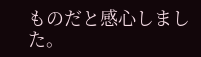ものだと感心しました。